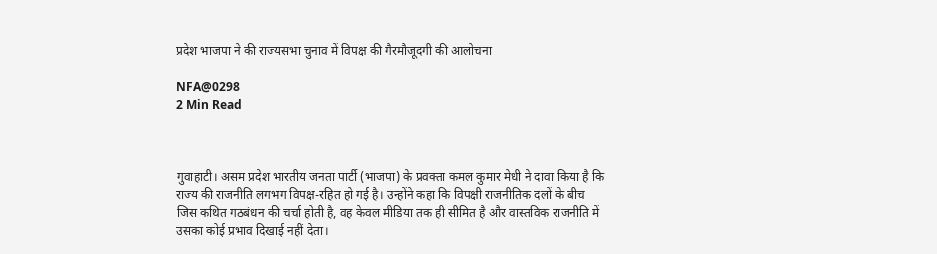प्रदेश भाजपा ने की राज्यसभा चुनाव में विपक्ष की गैरमौजूदगी की आलोचना

NFA@0298
2 Min Read



गुवाहाटी। असम प्रदेश भारतीय जनता पार्टी (भाजपा) के प्रवक्ता कमल कुमार मेधी ने दावा किया है कि राज्य की राजनीति लगभग विपक्ष-रहित हो गई है। उन्होंने कहा कि विपक्षी राजनीतिक दलों के बीच जिस कथित गठबंधन की चर्चा होती है, वह केवल मीडिया तक ही सीमित है और वास्तविक राजनीति में उसका कोई प्रभाव दिखाई नहीं देता।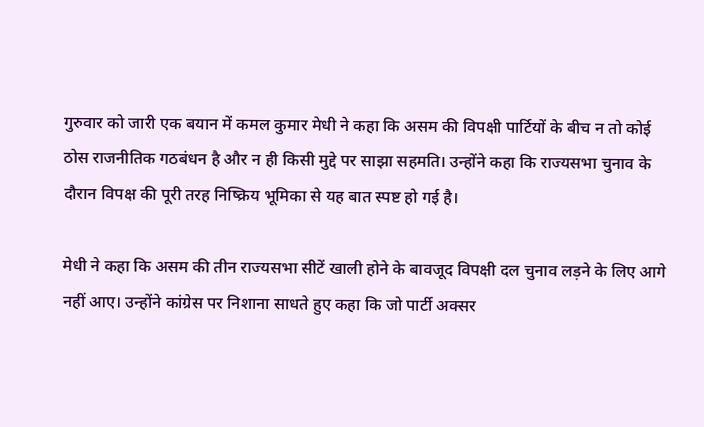गुरुवार को जारी एक बयान में कमल कुमार मेधी ने कहा कि असम की विपक्षी पार्टियों के बीच न तो कोई ठोस राजनीतिक गठबंधन है और न ही किसी मुद्दे पर साझा सहमति। उन्होंने कहा कि राज्यसभा चुनाव के दौरान विपक्ष की पूरी तरह निष्क्रिय भूमिका से यह बात स्पष्ट हो गई है।

मेधी ने कहा कि असम की तीन राज्यसभा सीटें खाली होने के बावजूद विपक्षी दल चुनाव लड़ने के लिए आगे नहीं आए। उन्होंने कांग्रेस पर निशाना साधते हुए कहा कि जो पार्टी अक्सर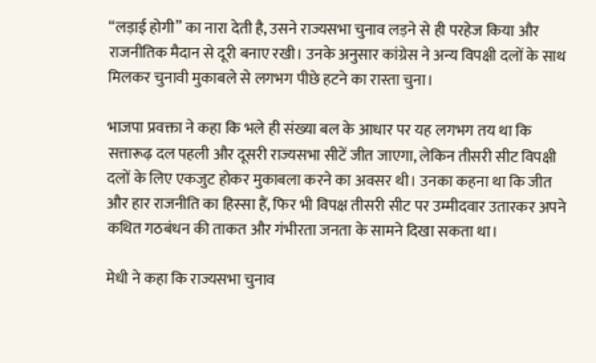“लड़ाई होगी” का नारा देती है, उसने राज्यसभा चुनाव लड़ने से ही परहेज किया और राजनीतिक मैदान से दूरी बनाए रखी। उनके अनुसार कांग्रेस ने अन्य विपक्षी दलों के साथ मिलकर चुनावी मुकाबले से लगभग पीछे हटने का रास्ता चुना।

भाजपा प्रवक्ता ने कहा कि भले ही संख्या बल के आधार पर यह लगभग तय था कि सत्तारूढ़ दल पहली और दूसरी राज्यसभा सीटें जीत जाएगा, लेकिन तीसरी सीट विपक्षी दलों के लिए एकजुट होकर मुकाबला करने का अवसर थी। उनका कहना था कि जीत और हार राजनीति का हिस्सा हैं, फिर भी विपक्ष तीसरी सीट पर उम्मीदवार उतारकर अपने कथित गठबंधन की ताकत और गंभीरता जनता के सामने दिखा सकता था।

मेधी ने कहा कि राज्यसभा चुनाव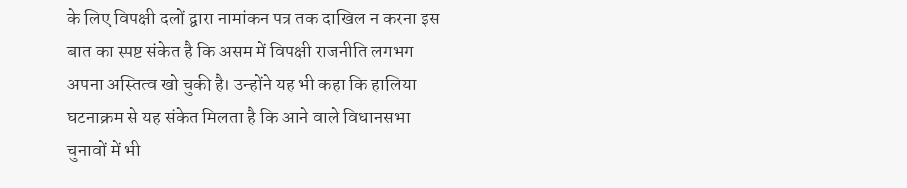के लिए विपक्षी दलों द्वारा नामांकन पत्र तक दाखिल न करना इस बात का स्पष्ट संकेत है कि असम में विपक्षी राजनीति लगभग अपना अस्तित्व खो चुकी है। उन्होंने यह भी कहा कि हालिया घटनाक्रम से यह संकेत मिलता है कि आने वाले विधानसभा चुनावों में भी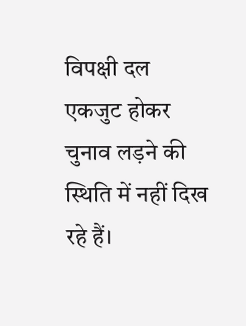विपक्षी दल एकजुट होकर चुनाव लड़ने की स्थिति में नहीं दिख रहे हैं।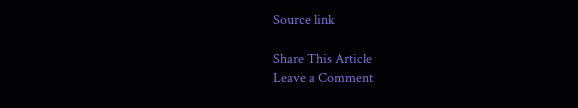Source link

Share This Article
Leave a Comment